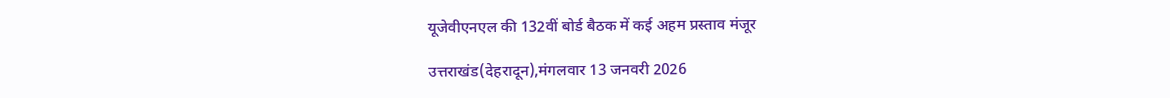यूजेवीएनएल की 132वीं बोर्ड बैठक में कई अहम प्रस्ताव मंजूर

उत्तराखंड(देहरादून),मंगलवार 13 जनवरी 2026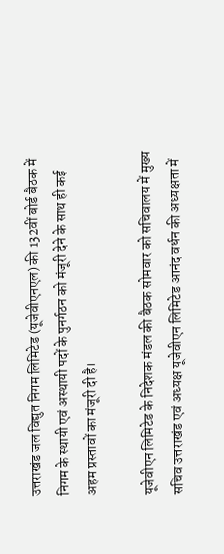उत्तराखंड जल विद्युत निगम लिमिटेड (यूजेवीएनएल) की 132वीं बोर्ड बैठक में निगम के स्थायी एवं अस्थायी पदों के पुनर्गठन को मंजूरी देने के साथ ही कई अहम प्रस्तावों का मंजूरी दी है।

यूजेवीएन लिमिटेड के निदेशक मंडल की बैठक सोमवार को सचिवालय में मुख्य सचिव उत्तराखंड एवं अध्यक्ष यूजेवीएन लिमिटेड आनंद वर्धन की अध्यक्षता में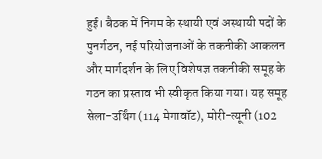हुई। बैठक में निगम के स्थायी एवं अस्थायी पदों के पुनर्गठन, नई परियोजनाओं के तकनीकी आकलन और मार्गदर्शन के लिए विशेषज्ञ तकनीकी समूह के गठन का प्रस्ताव भी स्वीकृत किया गया। यह समूह सेला-उर्थिंग (114 मेगावॉट), मोरी-त्यूनी (102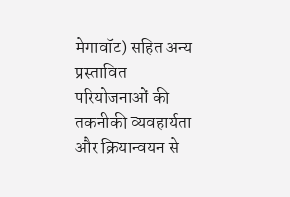मेगावॉट) सहित अन्य प्रस्तावित परियोजनाओं की तकनीकी व्यवहार्यता और क्रियान्वयन से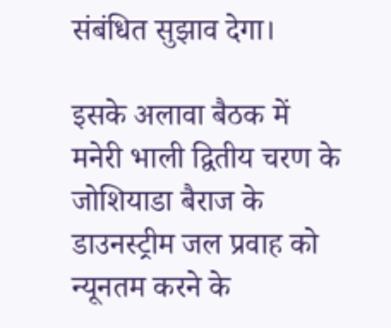संबंधित सुझाव देगा।

इसके अलावा बैठक में मनेरी भाली द्वितीय चरण के जोशियाडा बैराज के डाउनस्ट्रीम जल प्रवाह को न्यूनतम करने के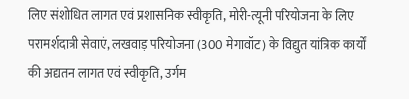लिए संशोधित लागत एवं प्रशासनिक स्वीकृति, मोरी-त्यूनी परियोजना के लिए परामर्शदात्री सेवाएं, लखवाड़ परियोजना (300 मेगावॉट) के विद्युत यांत्रिक कार्यों की अद्यतन लागत एवं स्वीकृति, उर्गम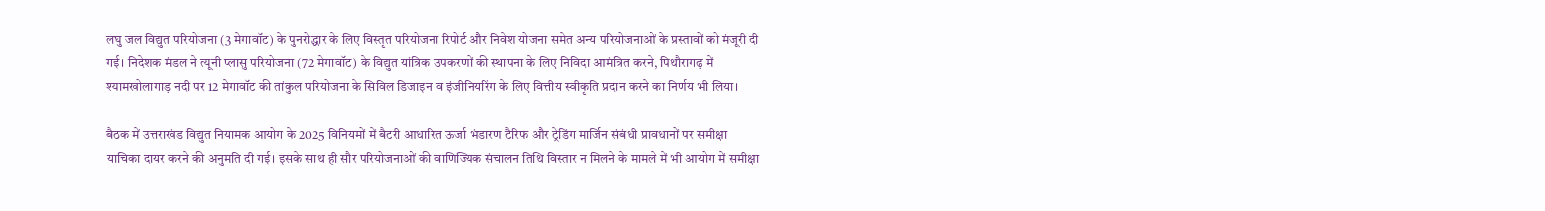लघु जल विद्युत परियोजना (3 मेगावॉट) के पुनरोद्धार के लिए विस्तृत परियोजना रिपोर्ट और निवेश योजना समेत अन्य परियोजनाओं के प्रस्तावों को मंजूरी दी गई। निदेशक मंडल ने त्यूनी प्लासु परियोजना (72 मेगावॉट) के विद्युत यांत्रिक उपकरणों की स्थापना के लिए निविदा आमंत्रित करने, पिथौरागढ़ में श्यामखोलागाड़ नदी पर 12 मेगावॉट की तांकुल परियोजना के सिविल डिजाइन व इंजीनियरिंग के लिए वित्तीय स्वीकृति प्रदान करने का निर्णय भी लिया।

बैठक में उत्तराखंड विद्युत नियामक आयोग के 2025 विनियमों में बैटरी आधारित ऊर्जा भंडारण टैरिफ और ट्रेडिंग मार्जिन संबंधी प्रावधानों पर समीक्षा याचिका दायर करने की अनुमति दी गई। इसके साथ ही सौर परियोजनाओं की वाणिज्यिक संचालन तिथि विस्तार न मिलने के मामले में भी आयोग में समीक्षा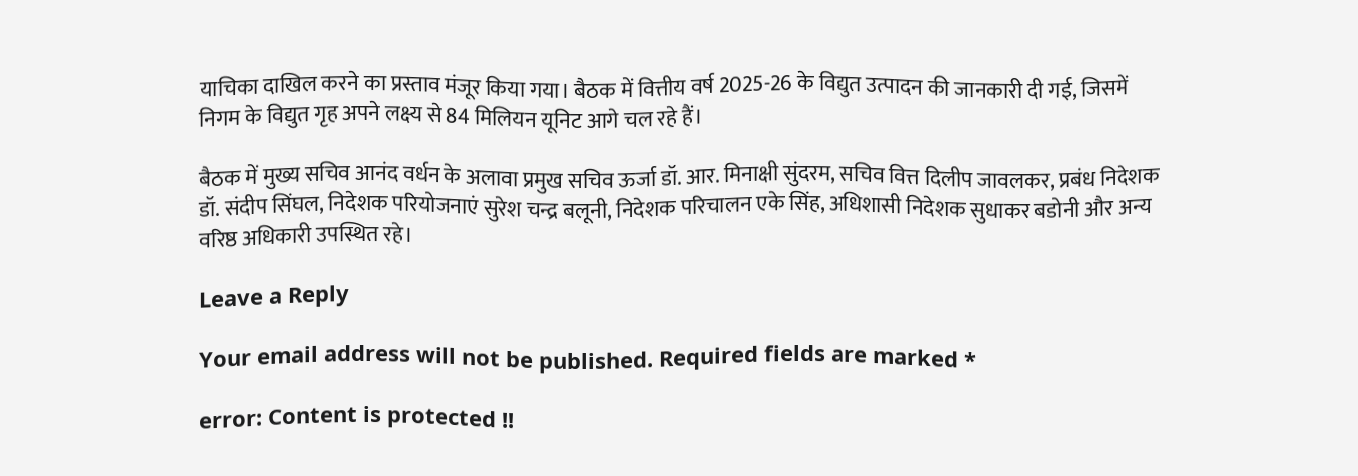याचिका दाखिल करने का प्रस्ताव मंजूर किया गया। बैठक में वित्तीय वर्ष 2025-26 के विद्युत उत्पादन की जानकारी दी गई, जिसमें निगम के विद्युत गृह अपने लक्ष्य से 84 मिलियन यूनिट आगे चल रहे हैं।

बैठक में मुख्य सचिव आनंद वर्धन के अलावा प्रमुख सचिव ऊर्जा डॉ. आर. मिनाक्षी सुंदरम, सचिव वित्त दिलीप जावलकर, प्रबंध निदेशक डॉ. संदीप सिंघल, निदेशक परियोजनाएं सुरेश चन्द्र बलूनी, निदेशक परिचालन एके सिंह, अधिशासी निदेशक सुधाकर बडोनी और अन्य वरिष्ठ अधिकारी उपस्थित रहे।

Leave a Reply

Your email address will not be published. Required fields are marked *

error: Content is protected !!